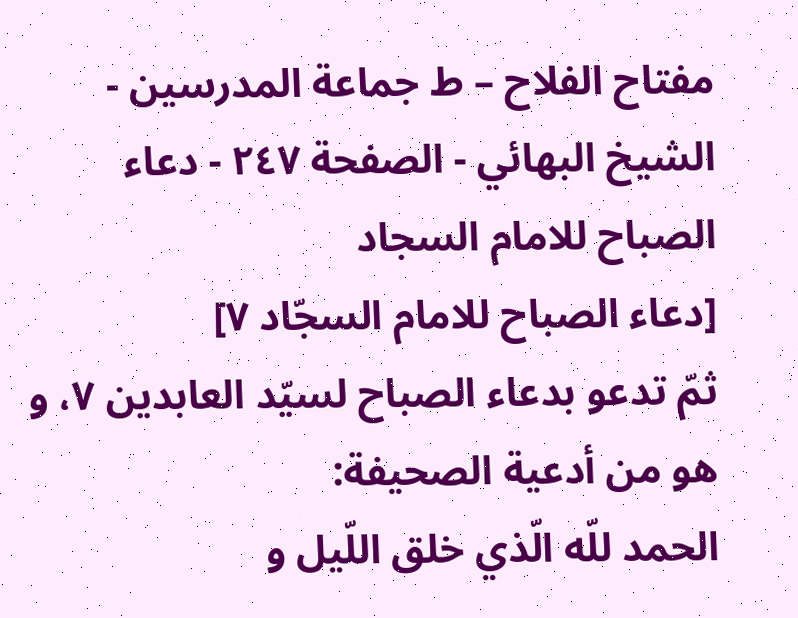مفتاح الفلاح – ط جماعة المدرسين - الشيخ البهائي - الصفحة ٢٤٧ - دعاء الصباح للامام السجاد
[دعاء الصباح للامام السجّاد ٧]
ثمّ تدعو بدعاء الصباح لسيّد العابدين ٧، و هو من أدعية الصحيفة:
الحمد للّه الّذي خلق اللّيل و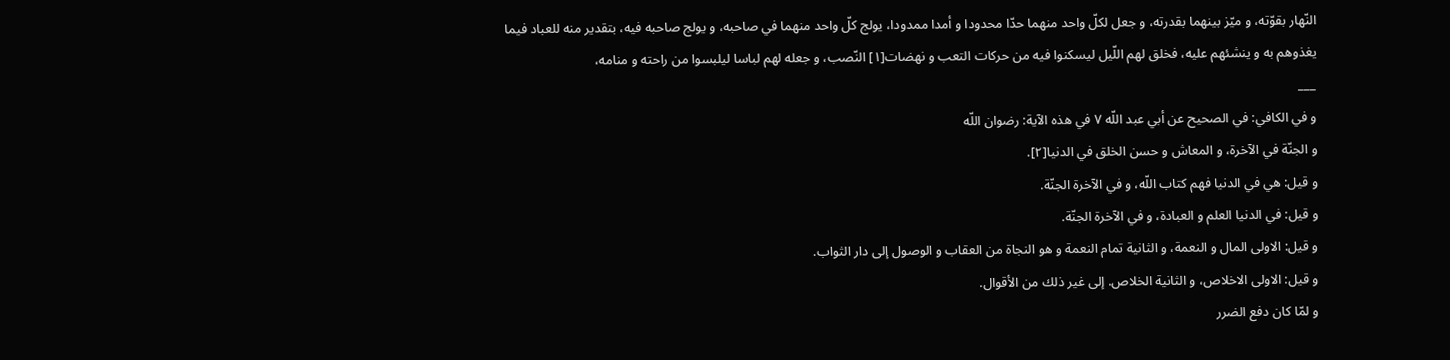النّهار بقوّته، و ميّز بينهما بقدرته، و جعل لكلّ واحد منهما حدّا محدودا و أمدا ممدودا، يولج كلّ واحد منهما في صاحبه، و يولج صاحبه فيه، بتقدير منه للعباد فيما يغذوهم به و ينشئهم عليه، فخلق لهم اللّيل ليسكنوا فيه من حركات التعب و نهضات[١] النّصب، و جعله لهم لباسا ليلبسوا من راحته و منامه،
___
و في الكافي: في الصحيح عن أبي عبد اللّه ٧ في هذه الآية: رضوان اللّه
و الجنّة في الآخرة، و المعاش و حسن الخلق في الدنيا[٢].
و قيل: هي في الدنيا فهم كتاب اللّه، و في الآخرة الجنّة.
و قيل: في الدنيا العلم و العبادة، و في الآخرة الجنّة.
و قيل: الاولى المال و النعمة، و الثانية تمام النعمة و هو النجاة من العقاب و الوصول إلى دار الثواب.
و قيل: الاولى الاخلاص، و الثانية الخلاص. إلى غير ذلك من الأقوال.
و لمّا كان دفع الضرر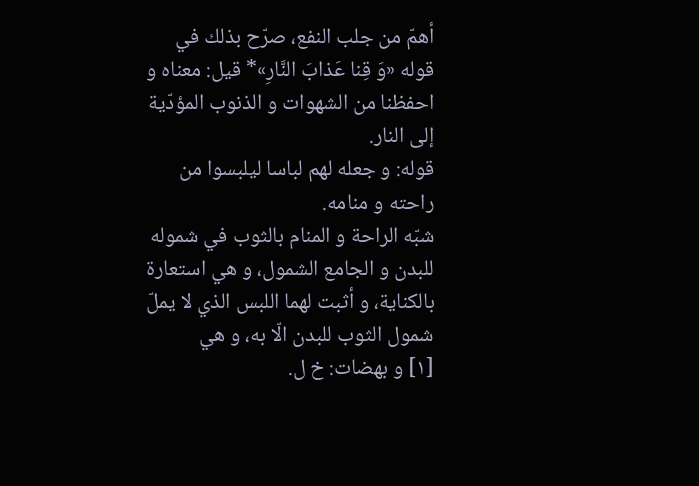أهمّ من جلب النفع، صرّح بذلك في قوله «وَ قِنا عَذابَ النَّارِ»* قيل: معناه و احفظنا من الشهوات و الذنوب المؤدّية إلى النار.
قوله: و جعله لهم لباسا ليلبسوا من راحته و منامه.
شبّه الراحة و المنام بالثوب في شموله للبدن و الجامع الشمول، و هي استعارة بالكناية، و أثبت لهما اللبس الذي لا يملّ شمول الثوب للبدن الّا به، و هي
[١] و بهضات: خ ل.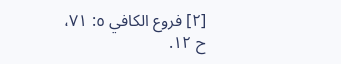[٢] فروع الكافي ٥: ٧١، ح ١٢.